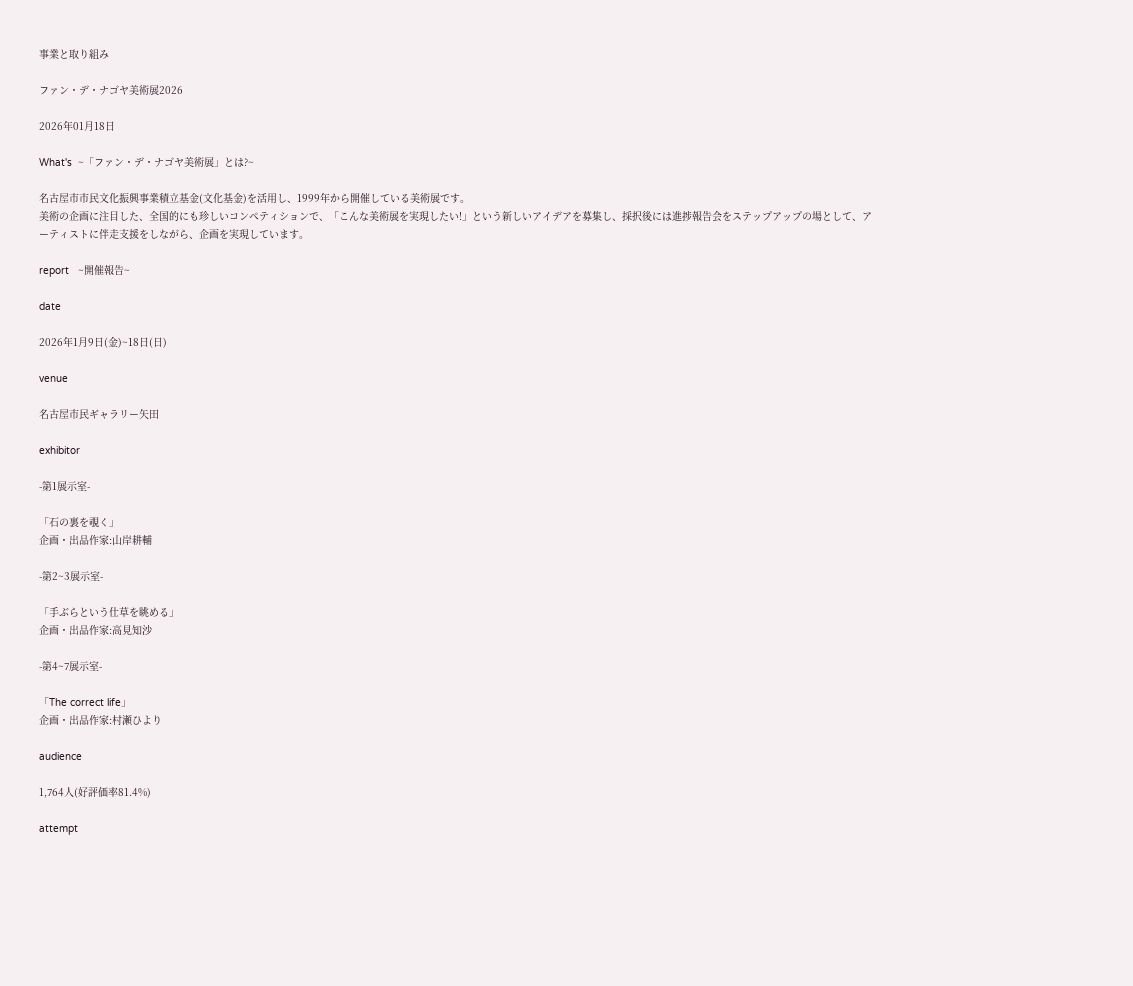事業と取り組み

ファン・デ・ナゴヤ美術展2026

2026年01月18日

What's  ~「ファン・デ・ナゴヤ美術展」とは?~

名古屋市市民文化振興事業積立基金(文化基金)を活用し、1999年から開催している美術展です。
美術の企画に注目した、全国的にも珍しいコンペティションで、「こんな美術展を実現したい!」という新しいアイデアを募集し、採択後には進捗報告会をステップアップの場として、アーティストに伴走支援をしながら、企画を実現しています。

report   ~開催報告~

date

2026年1月9日(金)~18日(日)

venue

名古屋市民ギャラリー矢田

exhibitor

-第1展示室-

「石の裏を覗く」
企画・出品作家:山岸耕輔

-第2~3展示室-

「手ぶらという仕草を眺める」
企画・出品作家:高見知沙

-第4~7展示室-

「The correct life」
企画・出品作家:村瀬ひより

audience

1,764人(好評価率81.4%)

attempt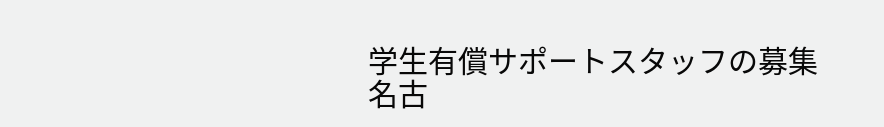学生有償サポートスタッフの募集
名古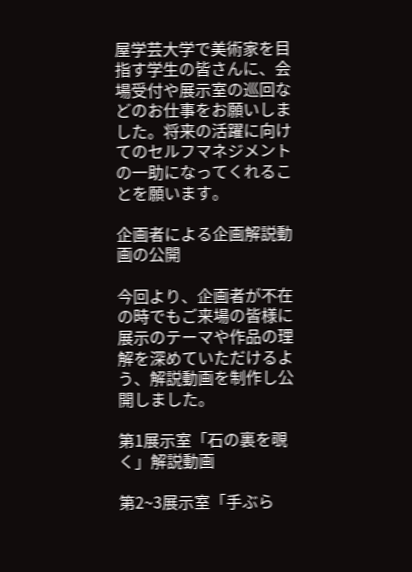屋学芸大学で美術家を目指す学生の皆さんに、会場受付や展示室の巡回などのお仕事をお願いしました。将来の活躍に向けてのセルフマネジメントの一助になってくれることを願います。

企画者による企画解説動画の公開

今回より、企画者が不在の時でもご来場の皆様に展示のテーマや作品の理解を深めていただけるよう、解説動画を制作し公開しました。

第1展示室「石の裏を覗く」解説動画

第2~3展示室「手ぶら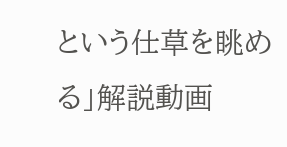という仕草を眺める」解説動画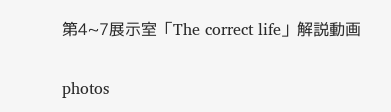第4~7展示室「The correct life」解説動画

photos